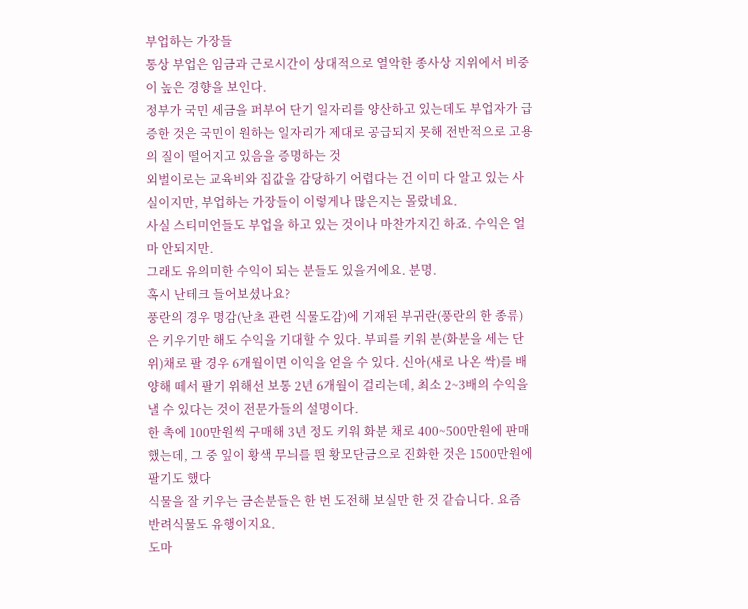부업하는 가장들
통상 부업은 임금과 근로시간이 상대적으로 열악한 종사상 지위에서 비중이 높은 경향을 보인다.
정부가 국민 세금을 퍼부어 단기 일자리를 양산하고 있는데도 부업자가 급증한 것은 국민이 원하는 일자리가 제대로 공급되지 못해 전반적으로 고용의 질이 떨어지고 있음을 증명하는 것
외벌이로는 교육비와 집값을 감당하기 어렵다는 건 이미 다 알고 있는 사실이지만, 부업하는 가장들이 이렇게나 많은지는 몰랐네요.
사실 스티미언들도 부업을 하고 있는 것이나 마찬가지긴 하죠. 수익은 얼마 안되지만.
그래도 유의미한 수익이 되는 분들도 있을거에요. 분명.
혹시 난테크 들어보셨나요?
풍란의 경우 명감(난초 관련 식물도감)에 기재된 부귀란(풍란의 한 종류)은 키우기만 해도 수익을 기대할 수 있다. 부피를 키워 분(화분을 세는 단위)채로 팔 경우 6개월이면 이익을 얻을 수 있다. 신아(새로 나온 싹)를 배양해 떼서 팔기 위해선 보통 2년 6개월이 걸리는데, 최소 2~3배의 수익을 낼 수 있다는 것이 전문가들의 설명이다.
한 촉에 100만원씩 구매해 3년 정도 키워 화분 채로 400~500만원에 판매했는데, 그 중 잎이 황색 무늬를 띈 황모단금으로 진화한 것은 1500만원에 팔기도 했다
식물을 잘 키우는 금손분들은 한 번 도전해 보실만 한 것 같습니다. 요즘 반려식물도 유행이지요.
도마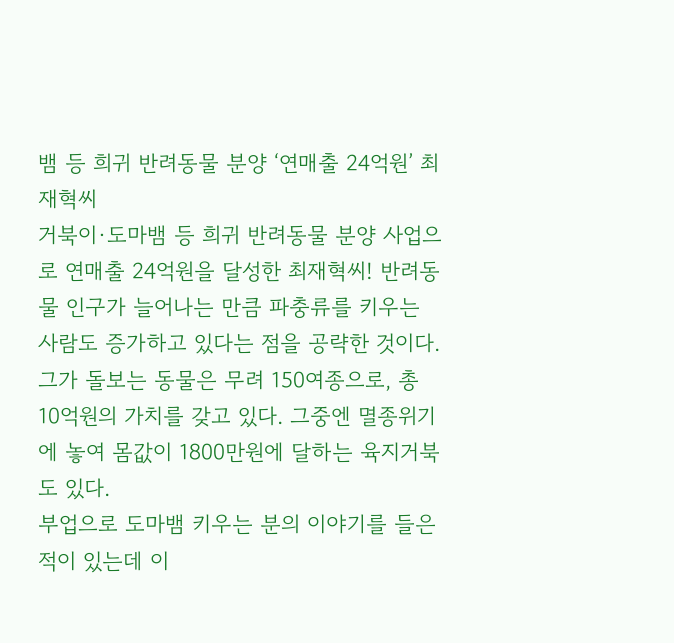뱀 등 희귀 반려동물 분양 ‘연매출 24억원’ 최재혁씨
거북이·도마뱀 등 희귀 반려동물 분양 사업으로 연매출 24억원을 달성한 최재혁씨! 반려동물 인구가 늘어나는 만큼 파충류를 키우는 사람도 증가하고 있다는 점을 공략한 것이다. 그가 돌보는 동물은 무려 150여종으로, 총 10억원의 가치를 갖고 있다. 그중엔 멸종위기에 놓여 몸값이 1800만원에 달하는 육지거북도 있다.
부업으로 도마뱀 키우는 분의 이야기를 들은 적이 있는데 이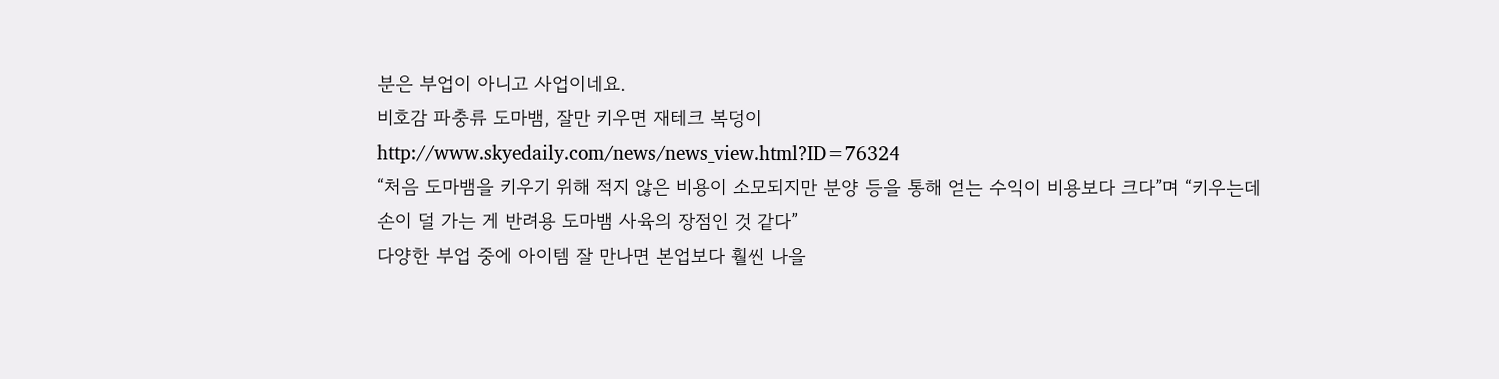분은 부업이 아니고 사업이네요.
비호감 파충류 도마뱀, 잘만 키우면 재테크 복덩이
http://www.skyedaily.com/news/news_view.html?ID=76324
“처음 도마뱀을 키우기 위해 적지 않은 비용이 소모되지만 분양 등을 통해 얻는 수익이 비용보다 크다”며 “키우는데 손이 덜 가는 게 반려용 도마뱀 사육의 장점인 것 같다”
다양한 부업 중에 아이템 잘 만나면 본업보다 훨씬 나을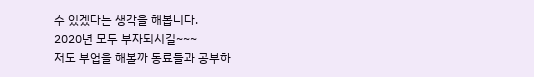수 있겠다는 생각을 해봅니다.
2020년 모두 부자되시길~~~
저도 부업을 해볼까 동료들과 공부하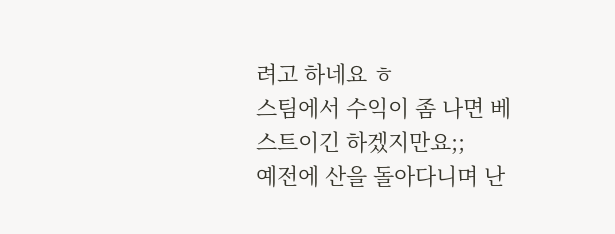려고 하네요 ㅎ
스팀에서 수익이 좀 나면 베스트이긴 하겠지만요;;
예전에 산을 돌아다니며 난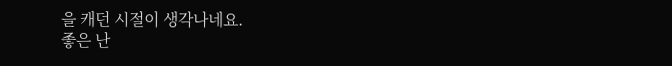을 캐던 시절이 생각나네요.
좋은 난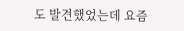도 발견했었는데 요즘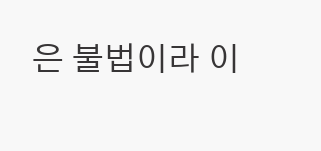은 불법이라 이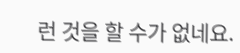런 것을 할 수가 없네요.